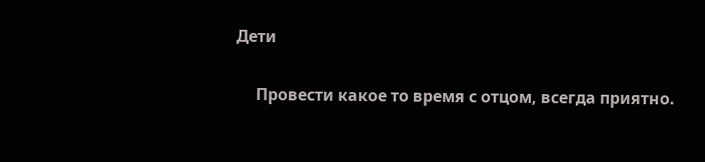Дети

     Провести какое то время с отцом, всегда приятно.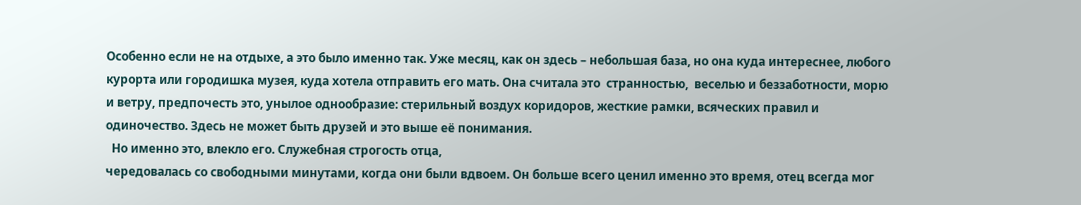Особенно если не на отдыхе, а это было именно так. Уже месяц, как он здесь – небольшая база, но она куда интереснее, любого курорта или городишка музея, куда хотела отправить его мать. Она считала это  странностью,  веселью и беззаботности, морю и ветру, предпочесть это, унылое однообразие: стерильный воздух коридоров, жесткие рамки, всяческих правил и одиночество. Здесь не может быть друзей и это выше её понимания.
  Но именно это, влекло его. Служебная строгость отца,
чередовалась со свободными минутами, когда они были вдвоем. Он больше всего ценил именно это время, отец всегда мог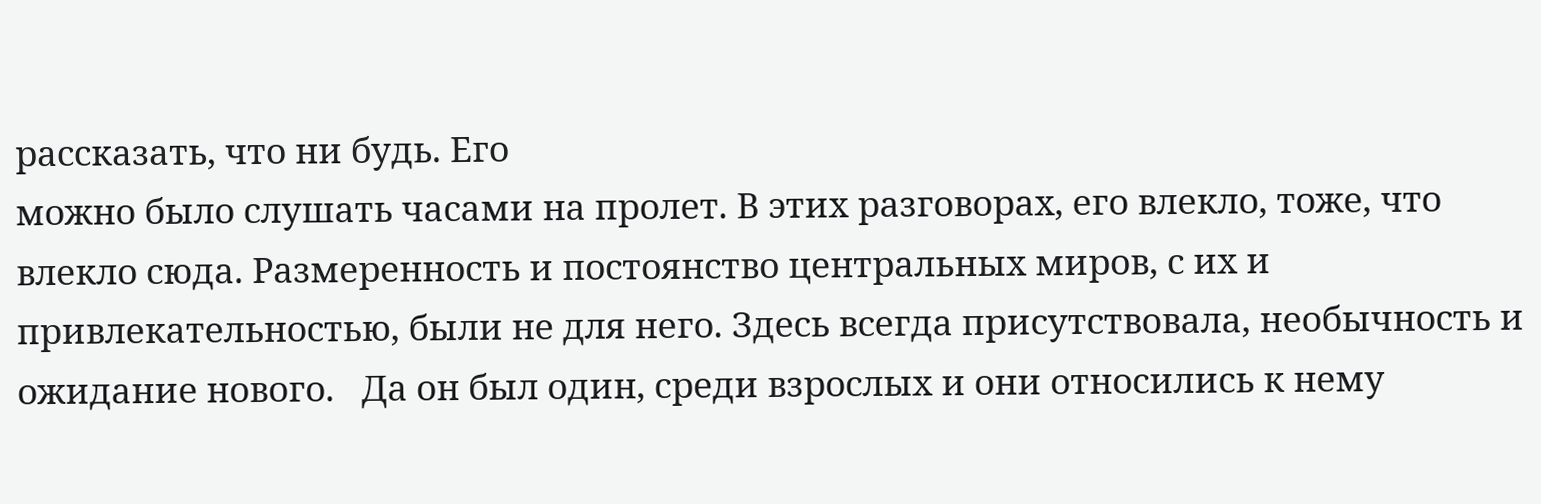рассказать, что ни будь. Его
можно было слушать часами на пролет. В этих разговорах, его влекло, тоже, что влекло сюда. Размеренность и постоянство центральных миров, с их и привлекательностью, были не для него. Здесь всегда присутствовала, необычность и ожидание нового.   Да он был один, среди взрослых и они относились к нему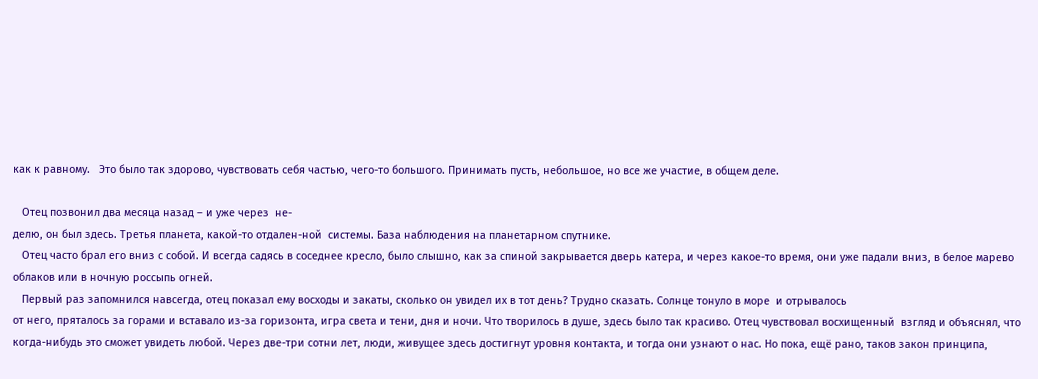как к равному.   Это было так здорово, чувствовать себя частью, чего-то большого. Принимать пусть, небольшое, но все же участие, в общем деле.

   Отец позвонил два месяца назад – и уже через  не-
делю, он был здесь. Третья планета, какой-то отдален-ной  системы. База наблюдения на планетарном спутнике.
   Отец часто брал его вниз с собой. И всегда садясь в соседнее кресло, было слышно, как за спиной закрывается дверь катера, и через какое-то время, они уже падали вниз, в белое марево облаков или в ночную россыпь огней.
   Первый раз запомнился навсегда, отец показал ему восходы и закаты, сколько он увидел их в тот день? Трудно сказать. Солнце тонуло в море  и отрывалось
от него, пряталось за горами и вставало из-за горизонта, игра света и тени, дня и ночи. Что творилось в душе, здесь было так красиво. Отец чувствовал восхищенный  взгляд и объяснял, что когда-нибудь это сможет увидеть любой. Через две-три сотни лет, люди, живущее здесь достигнут уровня контакта, и тогда они узнают о нас. Но пока, ещё рано, таков закон принципа,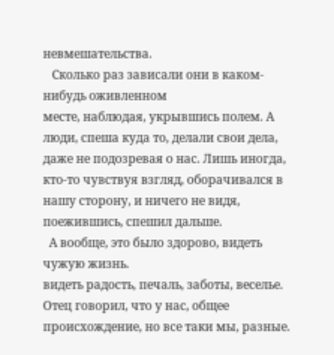невмешательства.
   Сколько раз зависали они в каком-нибудь оживленном
месте, наблюдая, укрывшись полем. А люди, спеша куда то, делали свои дела, даже не подозревая о нас. Лишь иногда, кто-то чувствуя взгляд, оборачивался в нашу сторону, и ничего не видя, поежившись, спешил дальше.
  А вообще, это было здорово, видеть чужую жизнь.
видеть радость, печаль, заботы, веселье. Отец говорил, что у нас, общее происхождение, но все таки мы, разные.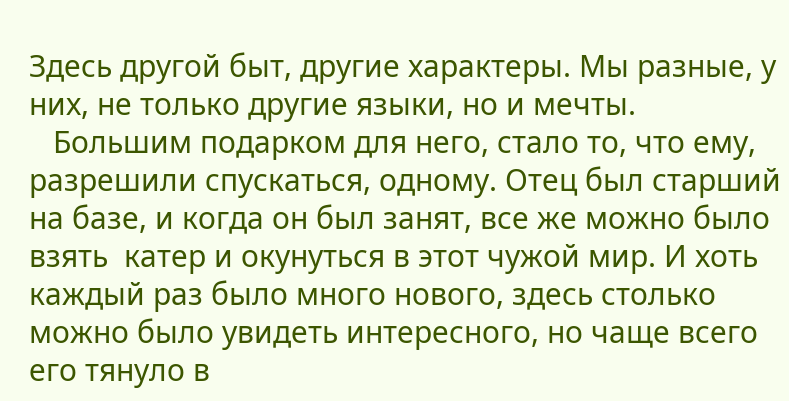Здесь другой быт, другие характеры. Мы разные, у них, не только другие языки, но и мечты.
   Большим подарком для него, стало то, что ему, разрешили спускаться, одному. Отец был старший на базе, и когда он был занят, все же можно было взять  катер и окунуться в этот чужой мир. И хоть каждый раз было много нового, здесь столько можно было увидеть интересного, но чаще всего его тянуло в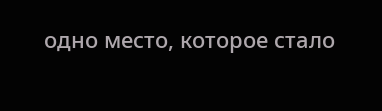одно место, которое стало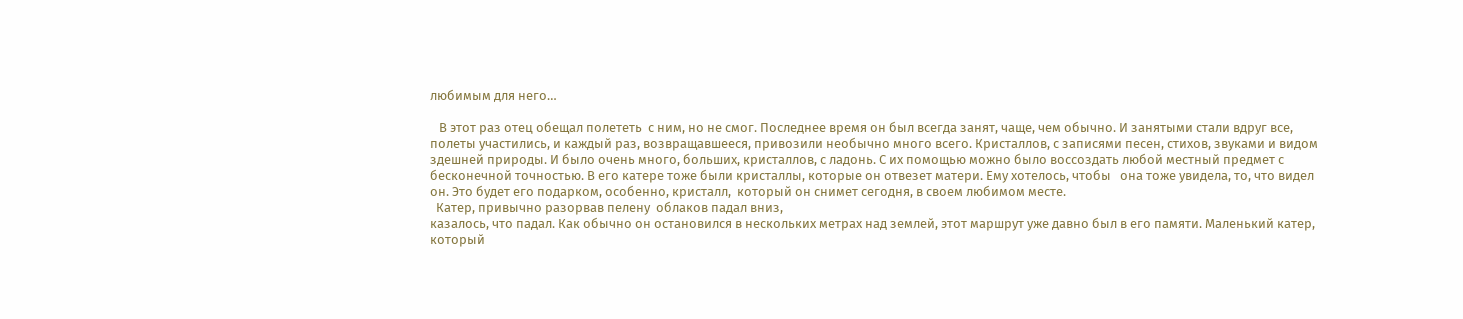любимым для него…

   В этот раз отец обещал полететь  с ним, но не смог. Последнее время он был всегда занят, чаще, чем обычно. И занятыми стали вдруг все, полеты участились, и каждый раз, возвращавшееся, привозили необычно много всего. Кристаллов, с записями песен, стихов, звуками и видом здешней природы. И было очень много, больших, кристаллов, с ладонь. С их помощью можно было воссоздать любой местный предмет с бесконечной точностью. В его катере тоже были кристаллы, которые он отвезет матери. Ему хотелось, чтобы   она тоже увидела, то, что видел он. Это будет его подарком, особенно, кристалл,  который он снимет сегодня, в своем любимом месте.
  Катер, привычно разорвав пелену  облаков падал вниз,
казалось, что падал. Как обычно он остановился в нескольких метрах над землей, этот маршрут уже давно был в его памяти. Маленький катер, который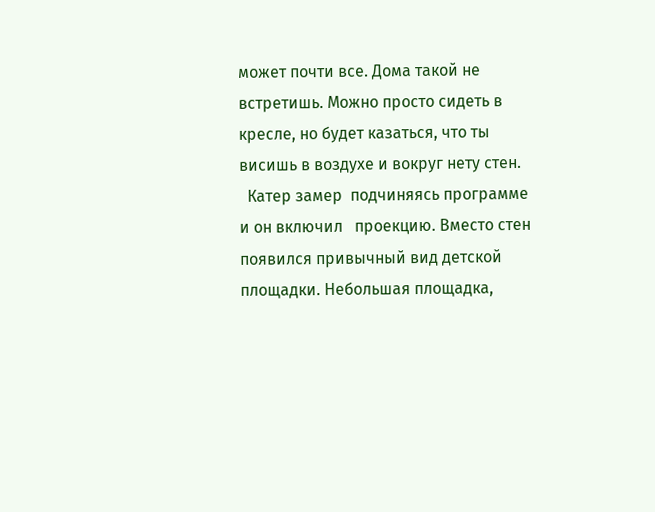может почти все. Дома такой не встретишь. Можно просто сидеть в кресле, но будет казаться, что ты висишь в воздухе и вокруг нету стен.
  Катер замер  подчиняясь программе и он включил   проекцию. Вместо стен появился привычный вид детской площадки. Небольшая площадка,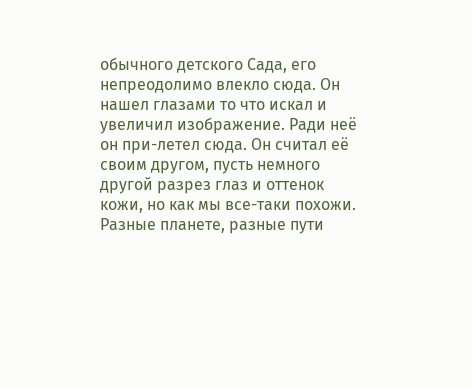обычного детского Сада, его непреодолимо влекло сюда. Он нашел глазами то что искал и увеличил изображение. Ради неё он при-летел сюда. Он считал её своим другом, пусть немного другой разрез глаз и оттенок кожи, но как мы все-таки похожи. Разные планете, разные пути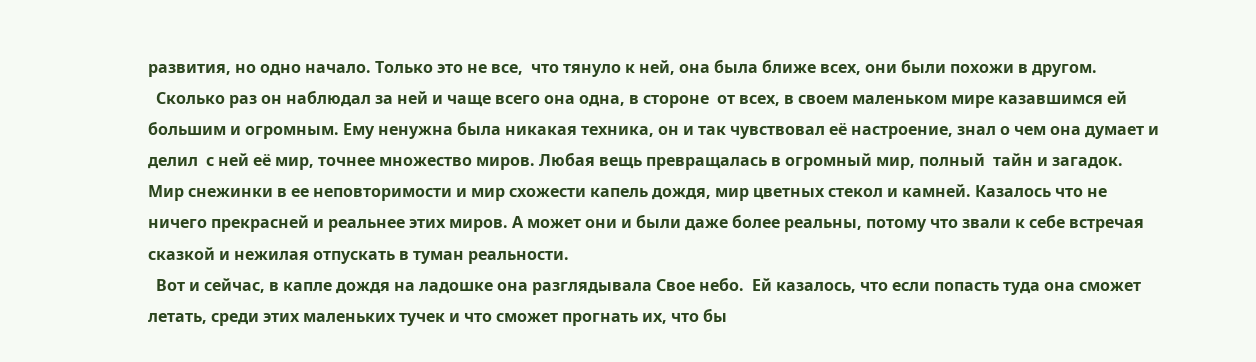развития, но одно начало. Только это не все,  что тянуло к ней, она была ближе всех, они были похожи в другом.
  Сколько раз он наблюдал за ней и чаще всего она одна, в стороне  от всех, в своем маленьком мире казавшимся ей большим и огромным. Ему ненужна была никакая техника, он и так чувствовал её настроение, знал о чем она думает и делил  с ней её мир, точнее множество миров. Любая вещь превращалась в огромный мир, полный  тайн и загадок. Мир снежинки в ее неповторимости и мир схожести капель дождя, мир цветных стекол и камней. Казалось что не ничего прекрасней и реальнее этих миров. А может они и были даже более реальны, потому что звали к себе встречая сказкой и нежилая отпускать в туман реальности.
  Вот и сейчас, в капле дождя на ладошке она разглядывала Свое небо.  Ей казалось, что если попасть туда она сможет  летать, среди этих маленьких тучек и что сможет прогнать их, что бы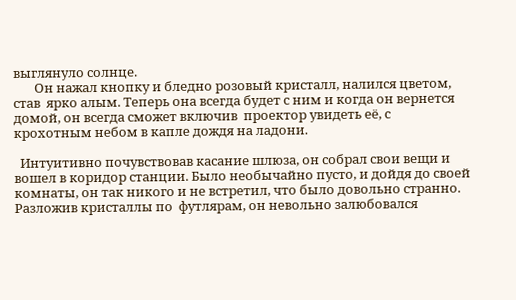выглянуло солнце.
       Он нажал кнопку и бледно розовый кристалл, налился цветом, став  ярко алым. Теперь она всегда будет с ним и когда он вернется домой, он всегда сможет включив  проектор увидеть её, с крохотным небом в капле дождя на ладони.

  Интуитивно почувствовав касание шлюза, он собрал свои вещи и вошел в коридор станции. Было необычайно пусто, и дойдя до своей комнаты, он так никого и не встретил, что было довольно странно. Разложив кристаллы по  футлярам, он невольно залюбовался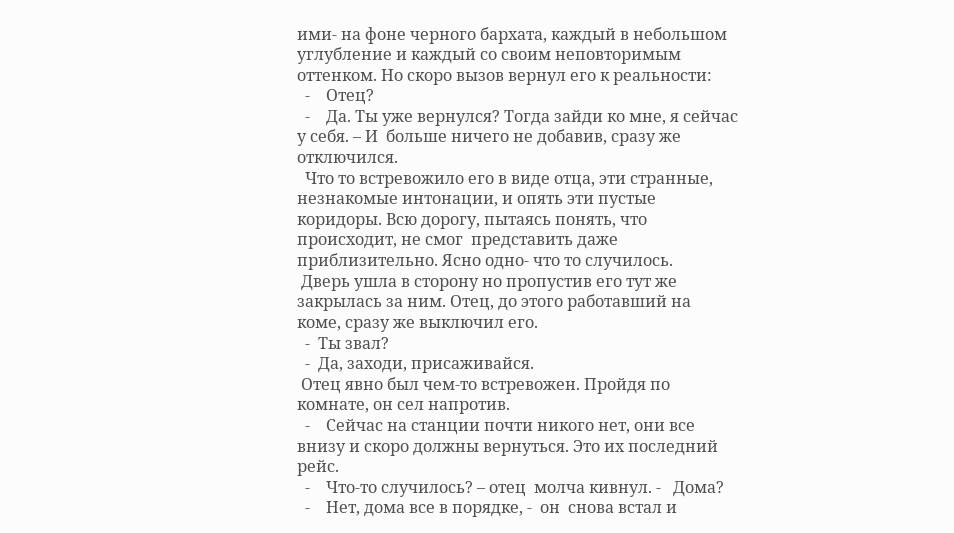ими- на фоне черного бархата, каждый в небольшом углубление и каждый со своим неповторимым оттенком. Но скоро вызов вернул его к реальности:
  -    Отец?
  -    Да. Ты уже вернулся? Тогда зайди ко мне, я сейчас у себя. – И  больше ничего не добавив, сразу же отключился.
  Что то встревожило его в виде отца, эти странные, незнакомые интонации, и опять эти пустые коридоры. Всю дорогу, пытаясь понять, что происходит, не смог  представить даже приблизительно. Ясно одно- что то случилось.
 Дверь ушла в сторону но пропустив его тут же закрылась за ним. Отец, до этого работавший на коме, сразу же выключил его.
  -  Ты звал?
  -  Да, заходи, присаживайся.
 Отец явно был чем-то встревожен. Пройдя по комнате, он сел напротив.
  -    Сейчас на станции почти никого нет, они все внизу и скоро должны вернуться. Это их последний  рейс.
  -    Что-то случилось? – отец  молча кивнул. -   Дома?
  -    Нет, дома все в порядке, -  он  снова встал и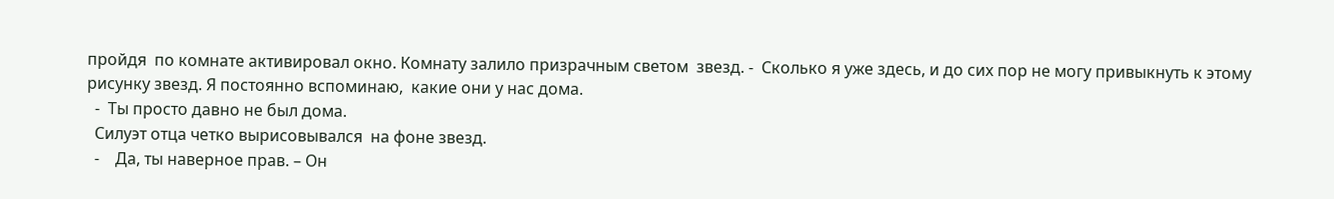пройдя  по комнате активировал окно. Комнату залило призрачным светом  звезд. -  Сколько я уже здесь, и до сих пор не могу привыкнуть к этому рисунку звезд. Я постоянно вспоминаю,  какие они у нас дома.
  -  Ты просто давно не был дома.
  Силуэт отца четко вырисовывался  на фоне звезд.
  -    Да, ты наверное прав. – Он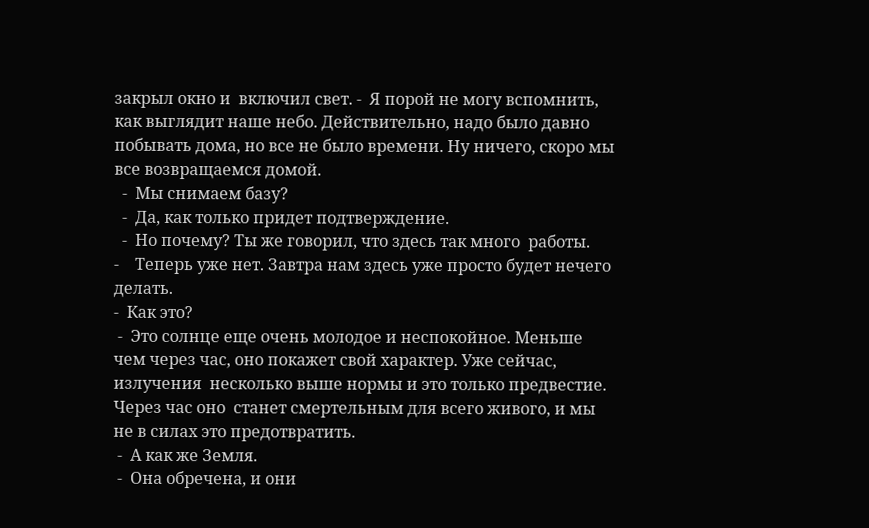закрыл окно и  включил свет. -  Я порой не могу вспомнить, как выглядит наше небо. Действительно, надо было давно  побывать дома, но все не было времени. Ну ничего, скоро мы все возвращаемся домой.
  -  Мы снимаем базу?
  -  Да, как только придет подтверждение.
  -  Но почему? Ты же говорил, что здесь так много  работы.
-    Теперь уже нет. Завтра нам здесь уже просто будет нечего делать.
-  Как это?
 -  Это солнце еще очень молодое и неспокойное. Меньше чем через час, оно покажет свой характер. Уже сейчас, излучения  несколько выше нормы и это только предвестие. Через час оно  станет смертельным для всего живого, и мы не в силах это предотвратить.
 -  А как же Земля.
 -  Она обречена, и они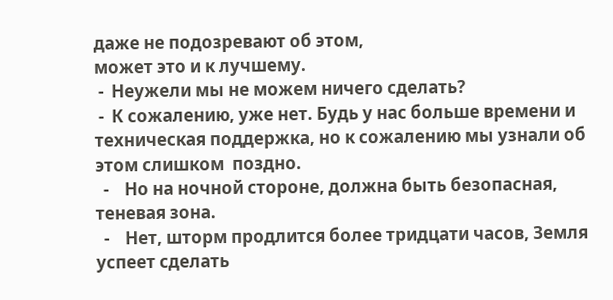даже не подозревают об этом,
может это и к лучшему.
 -  Неужели мы не можем ничего сделать?
 -  К сожалению, уже нет. Будь у нас больше времени и
техническая поддержка, но к сожалению мы узнали об этом слишком  поздно.
  -    Но на ночной стороне, должна быть безопасная, теневая зона.
  -    Нет, шторм продлится более тридцати часов, Земля успеет сделать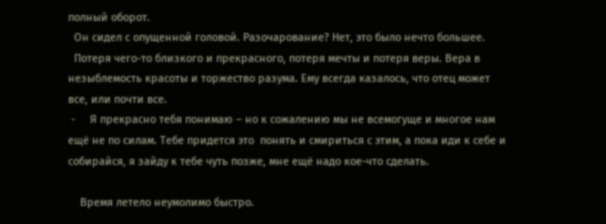полный оборот.
  Он сидел с опущенной головой. Разочарование? Нет, это было нечто большее.
  Потеря чего-то близкого и прекрасного, потеря мечты и потеря веры. Вера в незыблемость красоты и торжество разума. Ему всегда казалось, что отец может все, или почти все.
 -     Я прекрасно тебя понимаю – но к сожалению мы не всемогуще и многое нам ещё не по силам. Тебе придется это  понять и смириться с этим, а пока иди к себе и собирайся, я зайду к тебе чуть позже, мне ещё надо кое-что сделать.

    Время летело неумолимо быстро.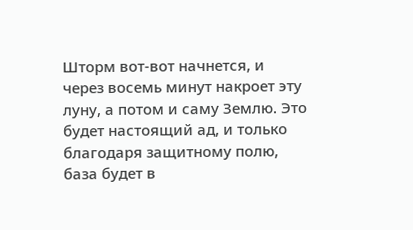Шторм вот-вот начнется, и через восемь минут накроет эту луну, а потом и саму Землю. Это будет настоящий ад, и только благодаря защитному полю, база будет в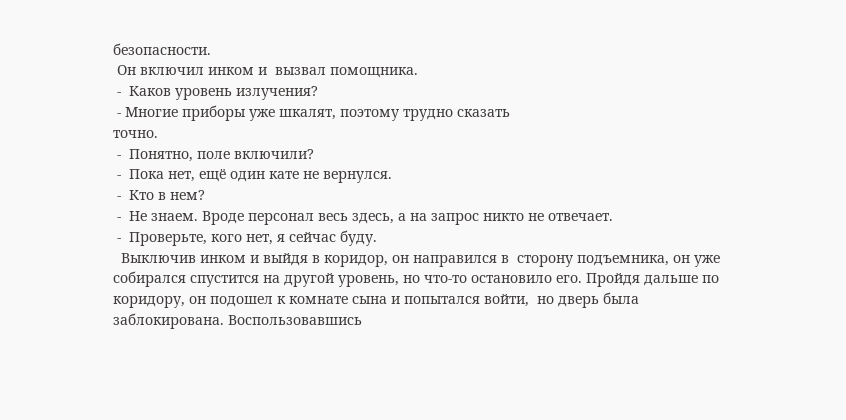безопасности.
 Он включил инком и  вызвал помощника.
 -  Каков уровень излучения?
 - Многие приборы уже шкалят, поэтому трудно сказать
точно.
 -  Понятно, поле включили?
 -  Пока нет, ещё один кате не вернулся.
 -  Кто в нем?
 -  Не знаем. Вроде персонал весь здесь, а на запрос никто не отвечает.
 -  Проверьте, кого нет, я сейчас буду.
  Выключив инком и выйдя в коридор, он направился в  сторону подъемника, он уже собирался спустится на другой уровень, но что-то остановило его. Пройдя дальше по коридору, он подошел к комнате сына и попытался войти,  но дверь была заблокирована. Воспользовавшись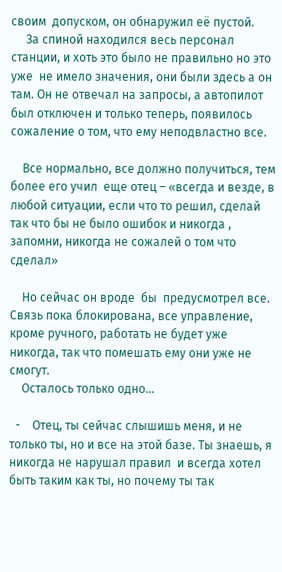своим  допуском, он обнаружил её пустой.
     За спиной находился весь персонал станции, и хоть это было не правильно но это уже  не имело значения, они были здесь а он там. Он не отвечал на запросы, а автопилот был отключен и только теперь, появилось сожаление о том, что ему неподвластно все.

    Все нормально, все должно получиться, тем более его учил  еще отец – «всегда и везде, в любой ситуации, если что то решил, сделай так что бы не было ошибок и никогда , запомни, никогда не сожалей о том что сделал»

    Но сейчас он вроде  бы  предусмотрел все. Связь пока блокирована, все управление, кроме ручного, работать не будет уже никогда, так что помешать ему они уже не смогут.
    Осталось только одно…

  -    Отец, ты сейчас слышишь меня, и не только ты, но и все на этой базе. Ты знаешь, я никогда не нарушал правил  и всегда хотел быть таким как ты, но почему ты так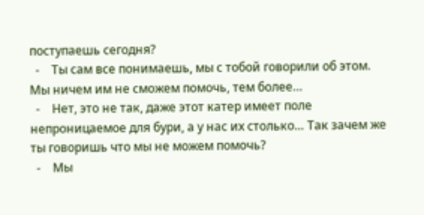поступаешь сегодня?
  -    Ты сам все понимаешь, мы с тобой говорили об этом. Мы ничем им не сможем помочь, тем более…
  -    Нет, это не так, даже этот катер имеет поле непроницаемое для бури, а у нас их столько… Так зачем же ты говоришь что мы не можем помочь?
  -    Мы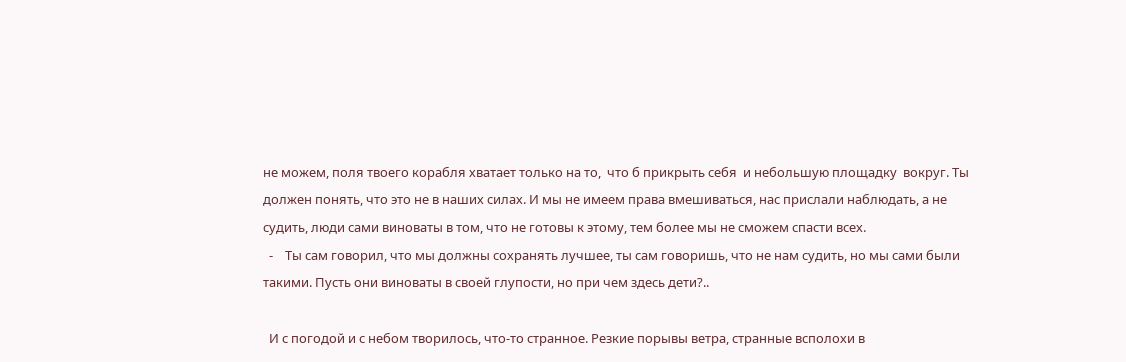не можем, поля твоего корабля хватает только на то,  что б прикрыть себя  и небольшую площадку  вокруг. Ты должен понять, что это не в наших силах. И мы не имеем права вмешиваться, нас прислали наблюдать, а не судить, люди сами виноваты в том, что не готовы к этому, тем более мы не сможем спасти всех.
  -    Ты сам говорил, что мы должны сохранять лучшее, ты сам говоришь, что не нам судить, но мы сами были такими. Пусть они виноваты в своей глупости, но при чем здесь дети?..

  И с погодой и с небом творилось, что-то странное. Резкие порывы ветра, странные всполохи в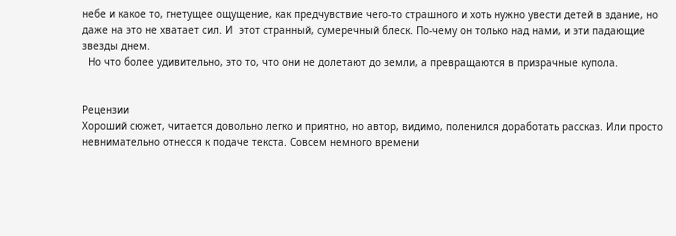небе и какое то, гнетущее ощущение, как предчувствие чего-то страшного и хоть нужно увести детей в здание, но даже на это не хватает сил. И  этот странный, сумеречный блеск. По-чему он только над нами, и эти падающие звезды днем.
  Но что более удивительно, это то, что они не долетают до земли, а превращаются в призрачные купола.


Рецензии
Хороший сюжет, читается довольно легко и приятно, но автор, видимо, поленился доработать рассказ. Или просто невнимательно отнесся к подаче текста. Совсем немного времени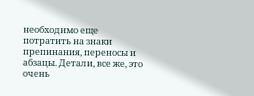необходимо еще потратить на знаки препинания, переносы и абзацы. Детали, все же, это очень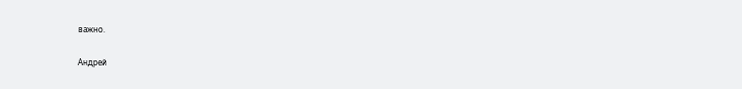важно.

Андрей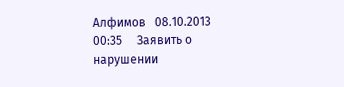Алфимов   08.10.2013 00:35     Заявить о нарушении